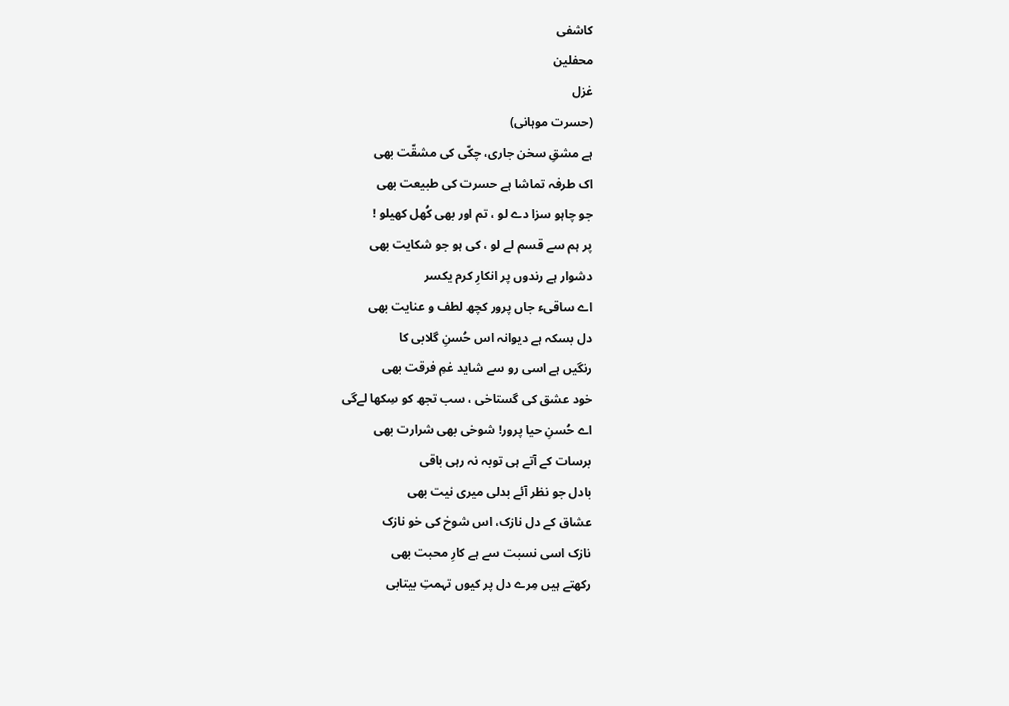کاشفی
محفلین
غزل
(حسرت موہانی)
ہے مشقِ سخن جاری، چکّی کی مشقّت بھی
اک طرفہ تماشا ہے حسرت کی طبیعت بھی
جو چاہو سزا دے لو ، تم اور بھی کُھل کھیلو !
پر ہم سے قسم لے لو ، کی ہو جو شکایت بھی
دشوار ہے رندوں پر انکارِ کرم یکسر
اے ساقیء جاں پرور کچھ لطف و عنایت بھی
دل بسکہ ہے دیوانہ اس حُسنِ گلابی کا
رنگیں ہے اسی رو سے شاید غمِ فرقت بھی
خود عشق کی گستاخی ، سب تجھ کو سِکھا لےگی
اے حُسنِ حیا پرور! شوخی بھی شرارت بھی
برسات کے آتے ہی توبہ نہ رہی باقی
بادل جو نظر آئے بدلی میری نیت بھی
عشاق کے دل نازک، اس شوخ کی خو نازک
نازک اسی نسبت سے ہے کارِ محبت بھی
رکھتے ہیں مِرے دل پر کیوں تہمتِ بیتابی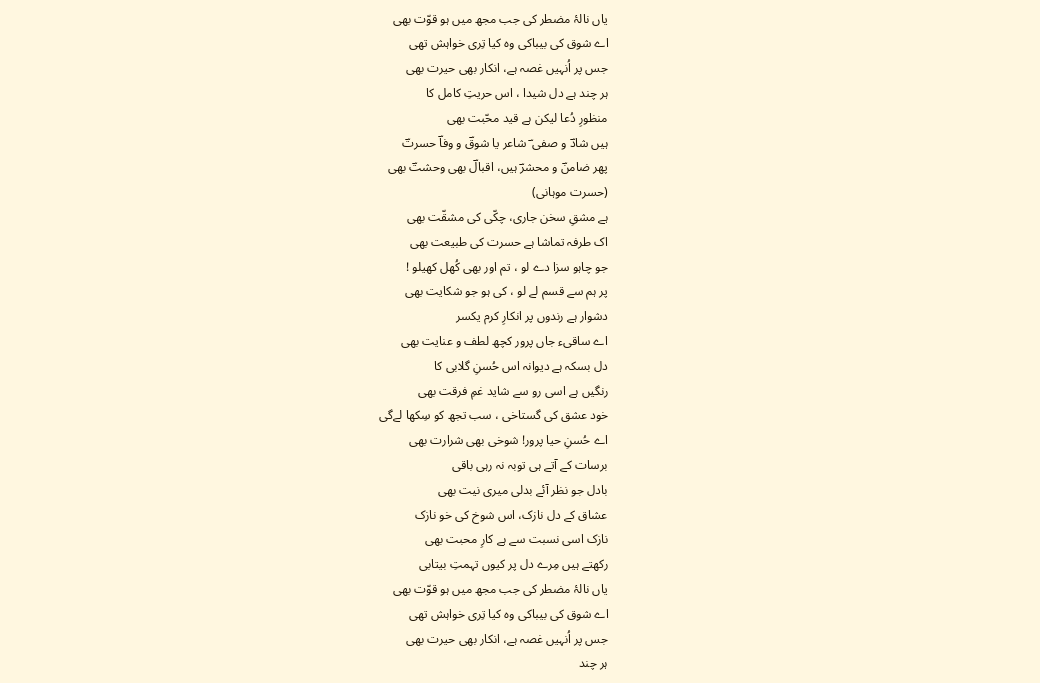یاں نالۂ مضطر کی جب مجھ میں ہو قوّت بھی
اے شوق کی بیباکی وہ کیا تِری خواہش تھی
جس پر اُنہیں غصہ ہے، انکار بھی حیرت بھی
ہر چند ہے دل شیدا ، اس حریتِ کامل کا
منظورِ دُعا لیکن ہے قید محّبت بھی
ہیں شادؔ و صفی ؔ شاعر یا شوقؔ و وفاؔ حسرتؔ
پھر ضامنؔ و محشرؔ ہیں، اقبالؔ بھی وحشتؔ بھی
(حسرت موہانی)
ہے مشقِ سخن جاری، چکّی کی مشقّت بھی
اک طرفہ تماشا ہے حسرت کی طبیعت بھی
جو چاہو سزا دے لو ، تم اور بھی کُھل کھیلو !
پر ہم سے قسم لے لو ، کی ہو جو شکایت بھی
دشوار ہے رندوں پر انکارِ کرم یکسر
اے ساقیء جاں پرور کچھ لطف و عنایت بھی
دل بسکہ ہے دیوانہ اس حُسنِ گلابی کا
رنگیں ہے اسی رو سے شاید غمِ فرقت بھی
خود عشق کی گستاخی ، سب تجھ کو سِکھا لےگی
اے حُسنِ حیا پرور! شوخی بھی شرارت بھی
برسات کے آتے ہی توبہ نہ رہی باقی
بادل جو نظر آئے بدلی میری نیت بھی
عشاق کے دل نازک، اس شوخ کی خو نازک
نازک اسی نسبت سے ہے کارِ محبت بھی
رکھتے ہیں مِرے دل پر کیوں تہمتِ بیتابی
یاں نالۂ مضطر کی جب مجھ میں ہو قوّت بھی
اے شوق کی بیباکی وہ کیا تِری خواہش تھی
جس پر اُنہیں غصہ ہے، انکار بھی حیرت بھی
ہر چند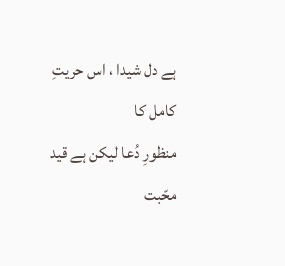ہے دل شیدا ، اس حریتِ کامل کا
منظورِ دُعا لیکن ہے قید محّبت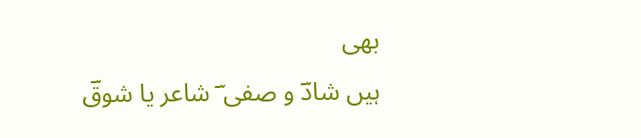بھی
ہیں شادؔ و صفی ؔ شاعر یا شوقؔ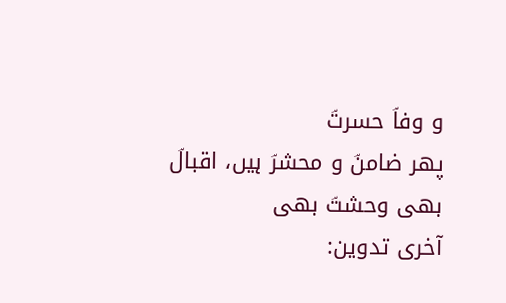و وفاؔ حسرتؔ
پھر ضامنؔ و محشرؔ ہیں، اقبالؔ بھی وحشتؔ بھی
آخری تدوین: